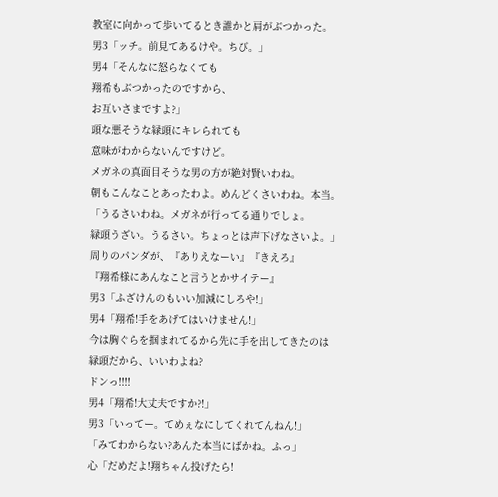教室に向かって歩いてるとき誰かと肩がぶつかった。
男3「ッチ。前見てあるけや。ちび。」
男4「そんなに怒らなくても
翔希もぶつかったのですから、
お互いさまですよ?」
頭な悪そうな緑頭にキレられても
意味がわからないんですけど。
メガネの真面目そうな男の方が絶対賢いわね。
朝もこんなことあったわよ。めんどくさいわね。本当。
「うるさいわね。メガネが行ってる通りでしょ。
緑頭うざい。うるさい。ちょっとは声下げなさいよ。」
周りのパンダが、『ありえなーい』『きえろ』
『翔希様にあんなこと言うとかサイテー』
男3「ふざけんのもいい加減にしろや!」
男4「翔希!手をあげてはいけません!」
今は胸ぐらを掴まれてるから先に手を出してきたのは
緑頭だから、いいわよね?
ドンっ!!!!
男4「翔希!大丈夫ですか?!」
男3「いってー。てめぇなにしてくれてんねん!」
「みてわからない?あんた本当にばかね。ふっ」
心「だめだよ!翔ちゃん投げたら!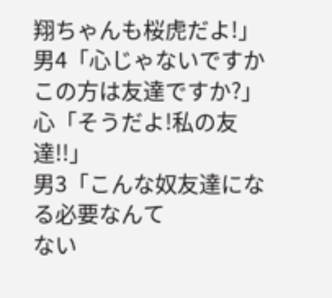翔ちゃんも桜虎だよ!」
男4「心じゃないですかこの方は友達ですか?」
心「そうだよ!私の友達!!」
男3「こんな奴友達になる必要なんて
ない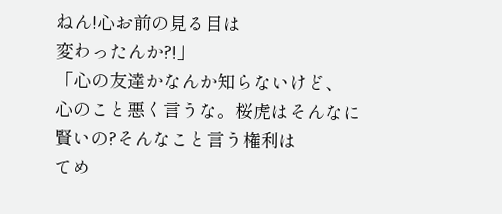ねん!心お前の見る目は
変わったんか?!」
「心の友達かなんか知らないけど、
心のこと悪く言うな。桜虎はそんなに
賢いの?そんなこと言う権利は
てめ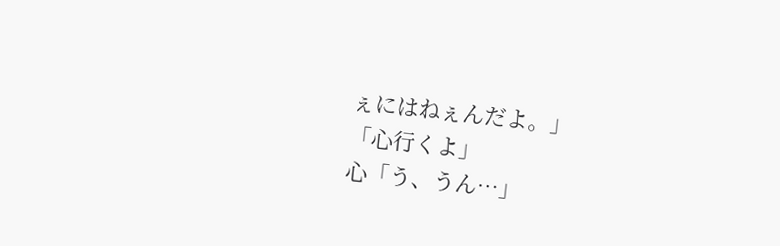ぇにはねぇんだよ。」
「心行くよ」
心「う、うん…」